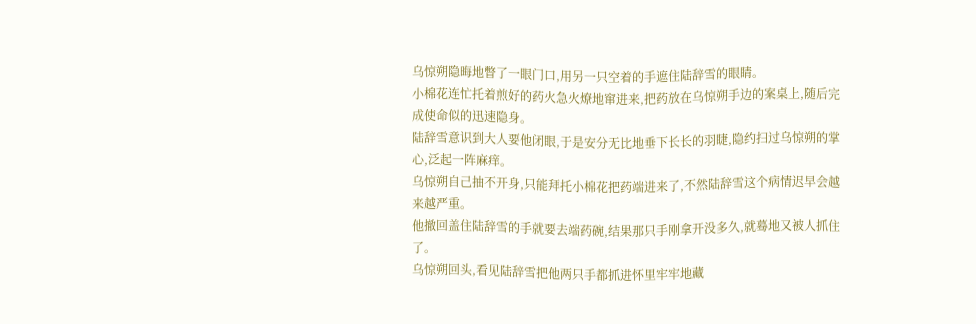乌惊朔隐晦地瞥了一眼门口,用另一只空着的手遮住陆辞雪的眼睛。
小棉花连忙托着煎好的药火急火燎地窜进来,把药放在乌惊朔手边的案桌上,随后完成使命似的迅速隐身。
陆辞雪意识到大人要他闭眼,于是安分无比地垂下长长的羽睫,隐约扫过乌惊朔的掌心,泛起一阵麻痒。
乌惊朔自己抽不开身,只能拜托小棉花把药端进来了,不然陆辞雪这个病情迟早会越来越严重。
他撤回盖住陆辞雪的手就要去端药碗,结果那只手刚拿开没多久,就蓦地又被人抓住了。
乌惊朔回头,看见陆辞雪把他两只手都抓进怀里牢牢地藏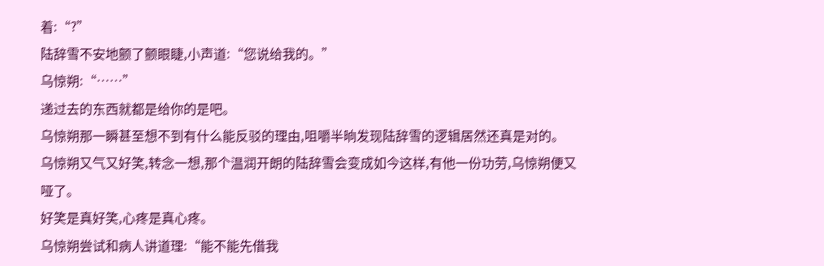着:“?”
陆辞雪不安地颤了颤眼睫,小声道:“您说给我的。”
乌惊朔:“……”
递过去的东西就都是给你的是吧。
乌惊朔那一瞬甚至想不到有什么能反驳的理由,咀嚼半晌发现陆辞雪的逻辑居然还真是对的。
乌惊朔又气又好笑,转念一想,那个温润开朗的陆辞雪会变成如今这样,有他一份功劳,乌惊朔便又哑了。
好笑是真好笑,心疼是真心疼。
乌惊朔尝试和病人讲道理:“能不能先借我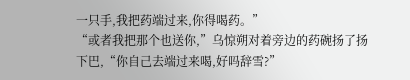一只手,我把药端过来,你得喝药。”
“或者我把那个也送你,”乌惊朔对着旁边的药碗扬了扬下巴,“你自己去端过来喝,好吗辞雪?”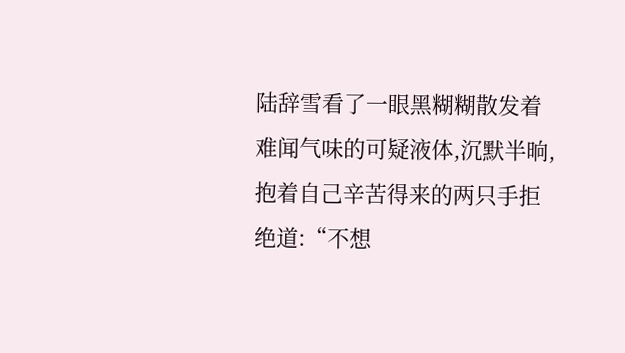陆辞雪看了一眼黑糊糊散发着难闻气味的可疑液体,沉默半晌,抱着自己辛苦得来的两只手拒绝道:“不想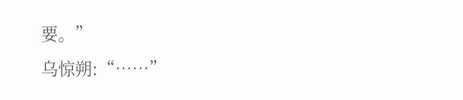要。”
乌惊朔:“……”